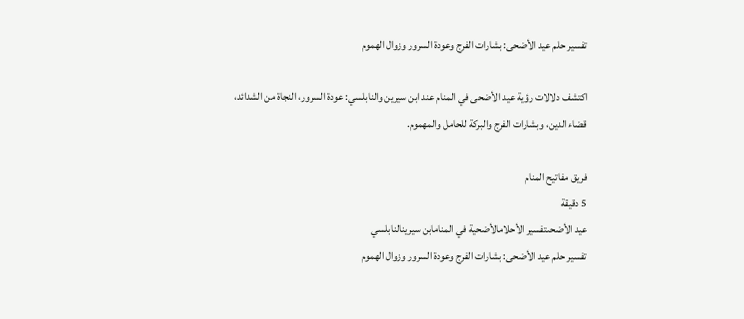تفسير حلم عيد الأضحى: بشارات الفرج وعودة السرور وزوال الهموم

اكتشف دلالات رؤية عيد الأضحى في المنام عند ابن سيرين والنابلسي: عودة السرور، النجاة من الشدائد، قضاء الدين، وبشارات الفرج والبركة للحامل والمهموم.

فريق مفاتيح المنام
5 دقيقة
عيد الأضحىتفسير الأحلامالأضحية في المنامابن سيرينالنابلسي
تفسير حلم عيد الأضحى: بشارات الفرج وعودة السرور وزوال الهموم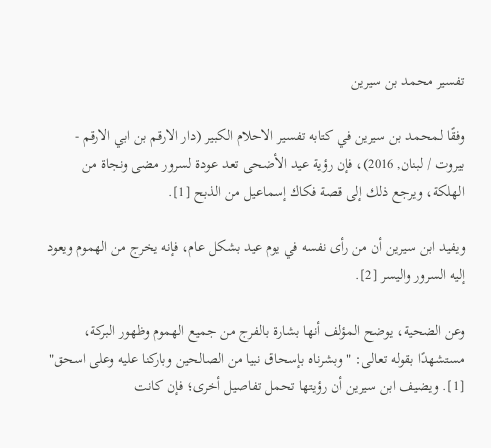تفسير محمد بن سيرين

وفقًا لـمحمد بن سيرين في كتابه تفسير الاحلام الكبير (دار الارقم بن ابي الارقم - بيروت / لبنان, 2016)، فإن رؤية عيد الأضحى تعد عودة لسرور مضى ونجاة من الهلكة، ويرجع ذلك إلى قصة فكاك إسماعيل من الذبح [1].

ويفيد ابن سيرين أن من رأى نفسه في يوم عيد بشكل عام، فإنه يخرج من الهموم ويعود إليه السرور واليسر [2].

وعن الضحية، يوضح المؤلف أنها بشارة بالفرج من جميع الهموم وظهور البركة، مستشهدًا بقوله تعالى: "وبشرناه بإسحاق نبيا من الصالحين وباركنا عليه وعلى اسحق" [1]. ويضيف ابن سيرين أن رؤيتها تحمل تفاصيل أخرى؛ فإن كانت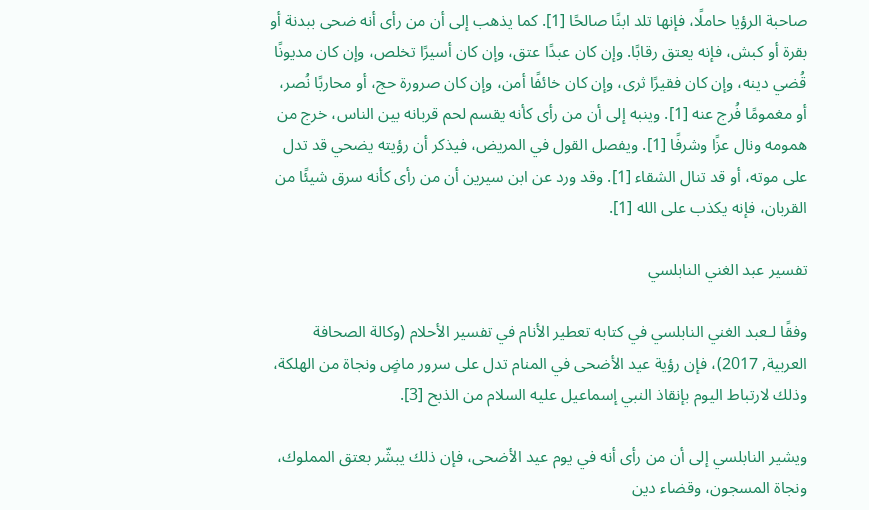صاحبة الرؤيا حاملًا، فإنها تلد ابنًا صالحًا [1]. كما يذهب إلى أن من رأى أنه ضحى ببدنة أو بقرة أو كبش، فإنه يعتق رقابًا. وإن كان عبدًا عتق، وإن كان أسيرًا تخلص، وإن كان مديونًا قُضي دينه، وإن كان فقيرًا ثرى، وإن كان خائفًا أمن، وإن كان صرورة حج، أو محاربًا نُصر، أو مغمومًا فُرج عنه [1]. وينبه إلى أن من رأى كأنه يقسم لحم قربانه بين الناس، خرج من همومه ونال عزًا وشرفًا [1]. ويفصل القول في المريض، فيذكر أن رؤيته يضحي قد تدل على موته، أو قد تنال الشقاء [1]. وقد ورد عن ابن سيرين أن من رأى كأنه سرق شيئًا من القربان، فإنه يكذب على الله [1].

تفسير عبد الغني النابلسي

وفقًا لـعبد الغني النابلسي في كتابه تعطير الأنام في تفسير الأحلام (وكالة الصحافة العربية, 2017)، فإن رؤية عيد الأضحى في المنام تدل على سرور ماضٍ ونجاة من الهلكة، وذلك لارتباط اليوم بإنقاذ النبي إسماعيل عليه السلام من الذبح [3].

ويشير النابلسي إلى أن من رأى أنه في يوم عيد الأضحى، فإن ذلك يبشّر بعتق المملوك، ونجاة المسجون، وقضاء دين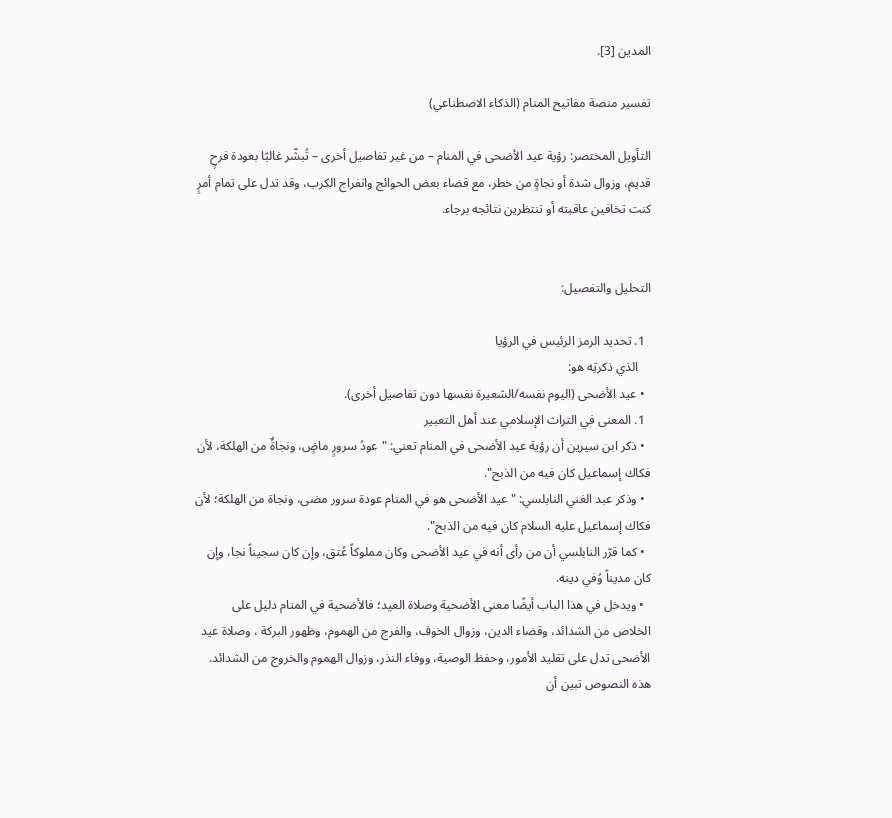المدين [3].

تفسير منصة مفاتيح المنام (الذكاء الاصطناعي)

التأويل المختصر: رؤية عيد الأضحى في المنام – من غير تفاصيل أخرى – تُبشّر غالبًا بعودة فرحٍ قديم، وزوال شدة أو نجاةٍ من خطر، مع قضاء بعض الحوائج وانفراج الكرب، وقد تدل على تمام أمرٍ كنت تخافين عاقبته أو تنتظرين نتائجه برجاء.


التحليل والتفصيل:

  1. تحديد الرمز الرئيس في الرؤيا
    الذي ذكرتِه هو:
  • عيد الأضحى (اليوم نفسه/الشعيرة نفسها دون تفاصيل أخرى).
  1. المعنى في التراث الإسلامي عند أهل التعبير
  • ذكر ابن سيرين أن رؤية عيد الأضحى في المنام تعني: "عودُ سرورٍ ماضٍ، ونجاةٌ من الهلكة، لأن فكاك إسماعيل كان فيه من الذبح".
  • وذكر عبد الغني النابلسي: "عيد الأضحى هو في المنام عودة سرور مضى، ونجاة من الهلكة؛ لأن فكاك إسماعيل عليه السلام كان فيه من الذبح".
  • كما قرّر النابلسي أن من رأى أنه في عيد الأضحى وكان مملوكاً عُتق، وإن كان سجيناً نجا، وإن كان مديناً وُفي دينه.
  • ويدخل في هذا الباب أيضًا معنى الأضحية وصلاة العيد؛ فالأضحية في المنام دليل على الخلاص من الشدائد، وقضاء الدين، وزوال الخوف، والفرج من الهموم، وظهور البركة ، وصلاة عيد الأضحى تدل على تقليد الأمور، وحفظ الوصية، ووفاء النذر، وزوال الهموم والخروج من الشدائد. هذه النصوص تبين أن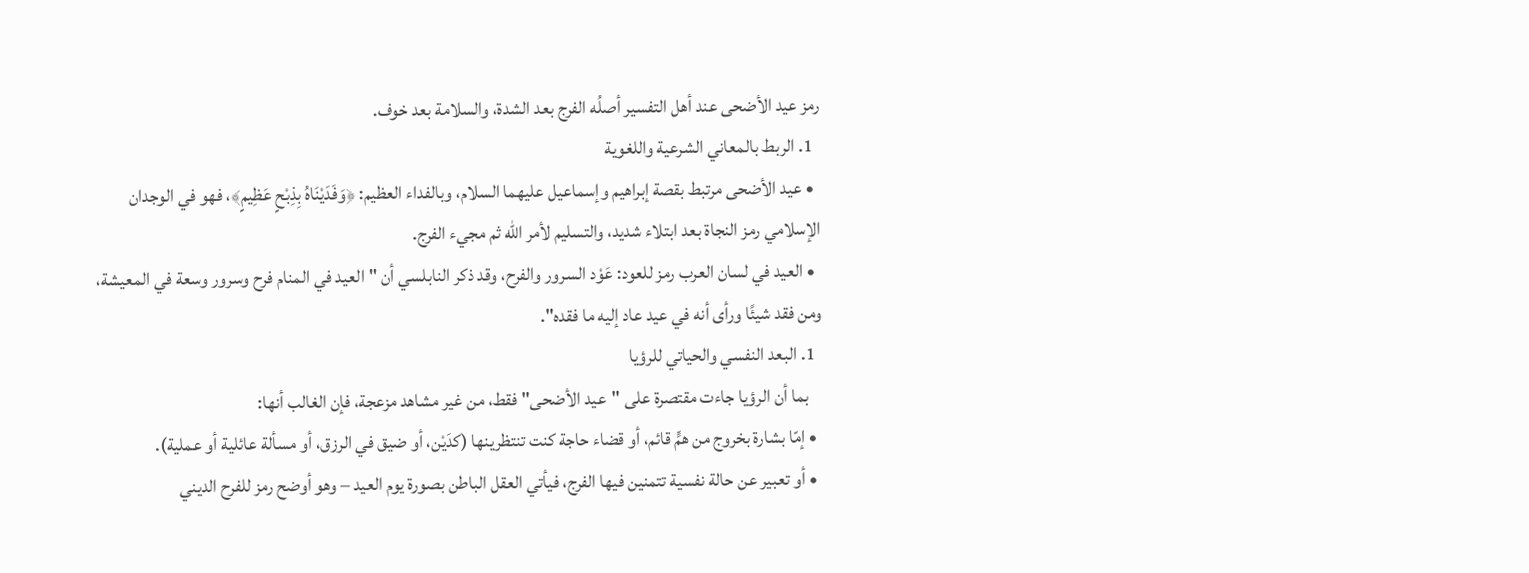رمز عيد الأضحى عند أهل التفسير أصلُه الفرج بعد الشدة، والسلامة بعد خوف.
  1. الربط بالمعاني الشرعية واللغوية
  • عيد الأضحى مرتبط بقصة إبراهيم وإسماعيل عليهما السلام، وبالفداء العظيم: ﴿وَفَدَيْنَاهُ بِذِبْحٍ عَظِيمٍ﴾، فهو في الوجدان الإسلامي رمز النجاة بعد ابتلاء شديد، والتسليم لأمر الله ثم مجيء الفرج.
  • العيد في لسان العرب رمز للعود: عَوْد السرور والفرح، وقد ذكر النابلسي أن "العيد في المنام فرح وسرور وسعة في المعيشة، ومن فقد شيئًا ورأى أنه في عيد عاد إليه ما فقده".
  1. البعد النفسي والحياتي للرؤيا
    بما أن الرؤيا جاءت مقتصرة على "عيد الأضحى" فقط، من غير مشاهد مزعجة، فإن الغالب أنها:
  • إمّا بشارة بخروج من همٍّ قائم، أو قضاء حاجة كنت تنتظرينها (كدَيْن، أو ضيق في الرزق، أو مسألة عائلية أو عملية).
  • أو تعبير عن حالة نفسية تتمنين فيها الفرج، فيأتي العقل الباطن بصورة يوم العيد – وهو أوضح رمز للفرح الديني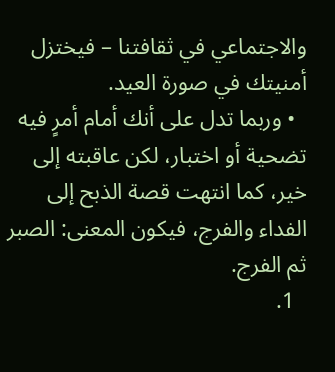والاجتماعي في ثقافتنا – فيختزل أمنيتك في صورة العيد.
  • وربما تدل على أنك أمام أمرٍ فيه تضحية أو اختبار، لكن عاقبته إلى خير، كما انتهت قصة الذبح إلى الفداء والفرج، فيكون المعنى: الصبر ثم الفرج.
  1.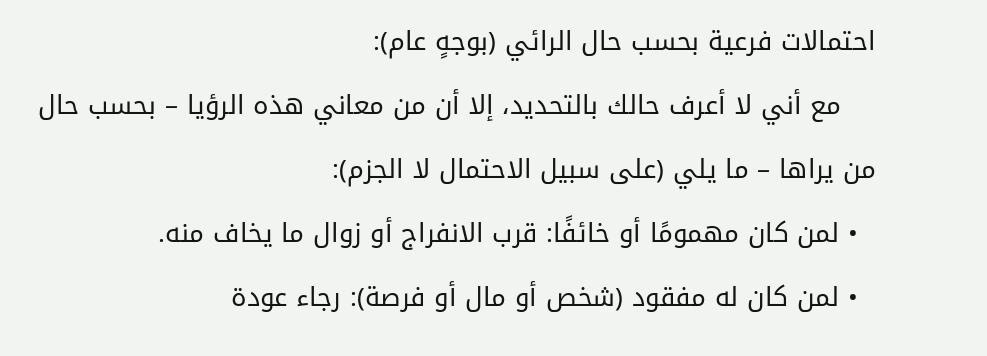احتمالات فرعية بحسب حال الرائي (بوجهٍ عام):
    مع أني لا أعرف حالك بالتحديد، إلا أن من معاني هذه الرؤيا – بحسب حال من يراها – ما يلي (على سبيل الاحتمال لا الجزم):
  • لمن كان مهمومًا أو خائفًا: قرب الانفراج أو زوال ما يخاف منه.
  • لمن كان له مفقود (شخص أو مال أو فرصة): رجاء عودة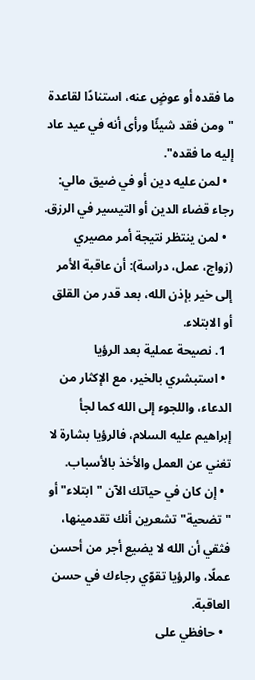ما فقده أو عوضٍ عنه، استنادًا لقاعدة "ومن فقد شيئًا ورأى أنه في عيد عاد إليه ما فقده".
  • لمن عليه دين أو في ضيق مالي: رجاء قضاء الدين أو التيسير في الرزق.
  • لمن ينتظر نتيجة أمر مصيري (زواج، عمل، دراسة): أن عاقبة الأمر إلى خير بإذن الله، بعد قدر من القلق أو الابتلاء.
  1. نصيحة عملية بعد الرؤيا
  • استبشري بالخير، مع الإكثار من الدعاء، واللجوء إلى الله كما لجأ إبراهيم عليه السلام، فالرؤيا بشارة لا تغني عن العمل والأخذ بالأسباب.
  • إن كان في حياتك الآن "ابتلاء" أو "تضحية" تشعرين أنك تقدمينها، فثقي أن الله لا يضيع أجر من أحسن عملًا، والرؤيا تقوّي رجاءك في حسن العاقبة.
  • حافظي على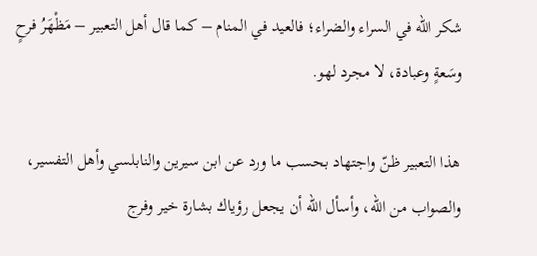شكر الله في السراء والضراء؛ فالعيد في المنام – كما قال أهل التعبير – مَظْهَرُ فرحٍ وسَعةٍ وعبادة، لا مجرد لهو.

هذا التعبير ظنّ واجتهاد بحسب ما ورد عن ابن سيرين والنابلسي وأهل التفسير، والصواب من الله، وأسأل الله أن يجعل رؤياك بشارة خير وفرج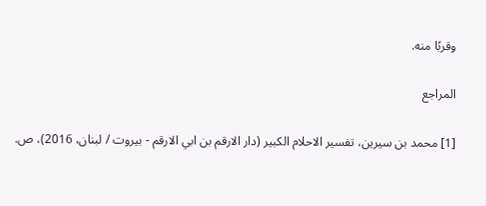وقربًا منه.

المراجع

[1] محمد بن سيرين، تفسير الاحلام الكبير (دار الارقم بن ابي الارقم - بيروت / لبنان، 2016)، ص.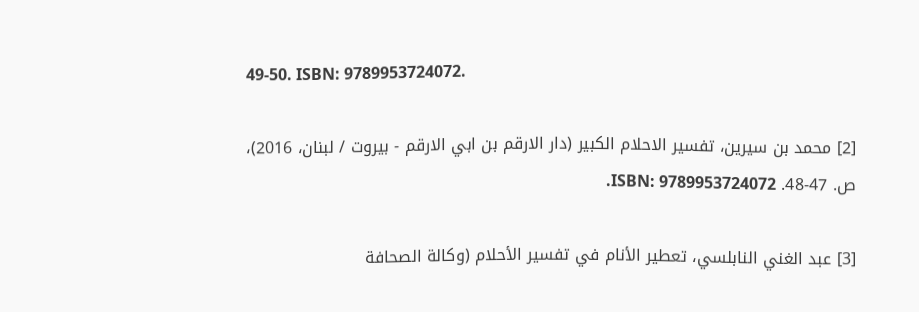49-50. ISBN: 9789953724072.

[2] محمد بن سيرين، تفسير الاحلام الكبير (دار الارقم بن ابي الارقم - بيروت / لبنان، 2016)، ص. 47-48. ISBN: 9789953724072.

[3] عبد الغني النابلسي، تعطير الأنام في تفسير الأحلام (وكالة الصحافة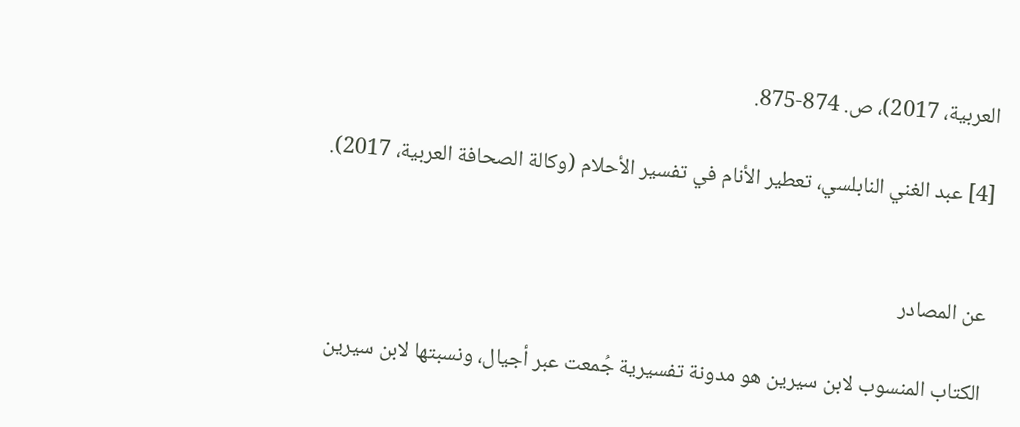العربية، 2017)، ص. 874-875.

[4] عبد الغني النابلسي، تعطير الأنام في تفسير الأحلام (وكالة الصحافة العربية، 2017).


عن المصادر

الكتاب المنسوب لابن سيرين هو مدونة تفسيرية جُمعت عبر أجيال، ونسبتها لابن سيرين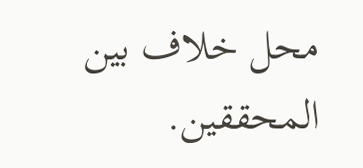محل خلاف بين المحققين.